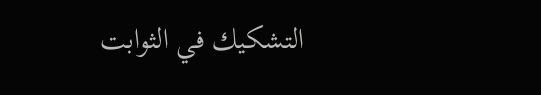التشكيك في الثوابت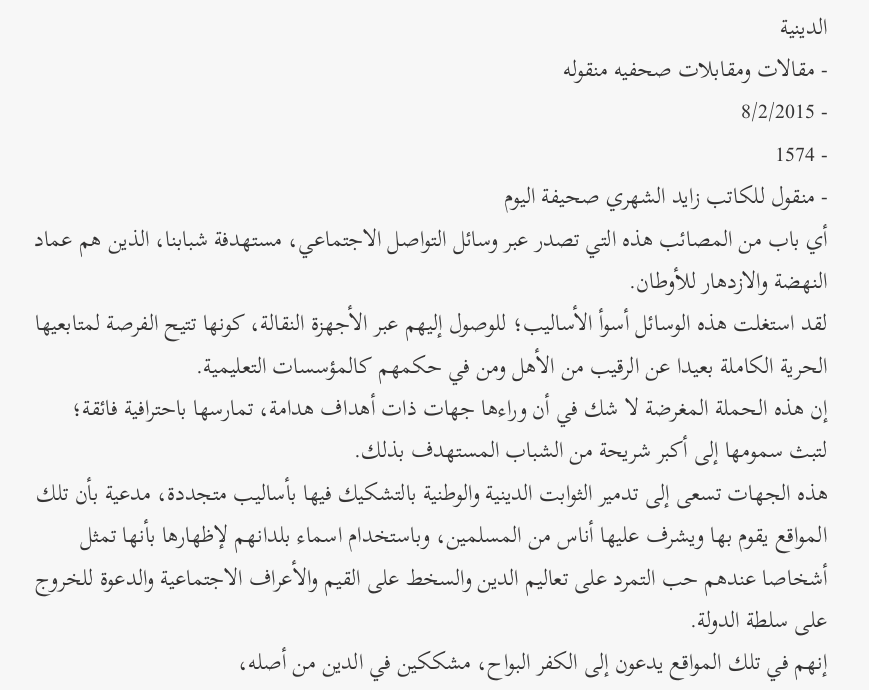الدينية
- مقالات ومقابلات صحفيه منقوله
- 8/2/2015
- 1574
- منقول للكاتب زايد الشهري صحيفة اليوم
أي باب من المصائب هذه التي تصدر عبر وسائل التواصل الاجتماعي، مستهدفة شبابنا، الذين هم عماد النهضة والازدهار للأوطان.
لقد استغلت هذه الوسائل أسوأ الأساليب؛ للوصول إليهم عبر الأجهزة النقالة، كونها تتيح الفرصة لمتابعيها الحرية الكاملة بعيدا عن الرقيب من الأهل ومن في حكمهم كالمؤسسات التعليمية.
إن هذه الحملة المغرضة لا شك في أن وراءها جهات ذات أهداف هدامة، تمارسها باحترافية فائقة؛ لتبث سمومها إلى أكبر شريحة من الشباب المستهدف بذلك.
هذه الجهات تسعى إلى تدمير الثوابت الدينية والوطنية بالتشكيك فيها بأساليب متجددة، مدعية بأن تلك المواقع يقوم بها ويشرف عليها أناس من المسلمين، وباستخدام اسماء بلدانهم لإظهارها بأنها تمثل أشخاصا عندهم حب التمرد على تعاليم الدين والسخط على القيم والأعراف الاجتماعية والدعوة للخروج على سلطة الدولة.
إنهم في تلك المواقع يدعون إلى الكفر البواح، مشككين في الدين من أصله،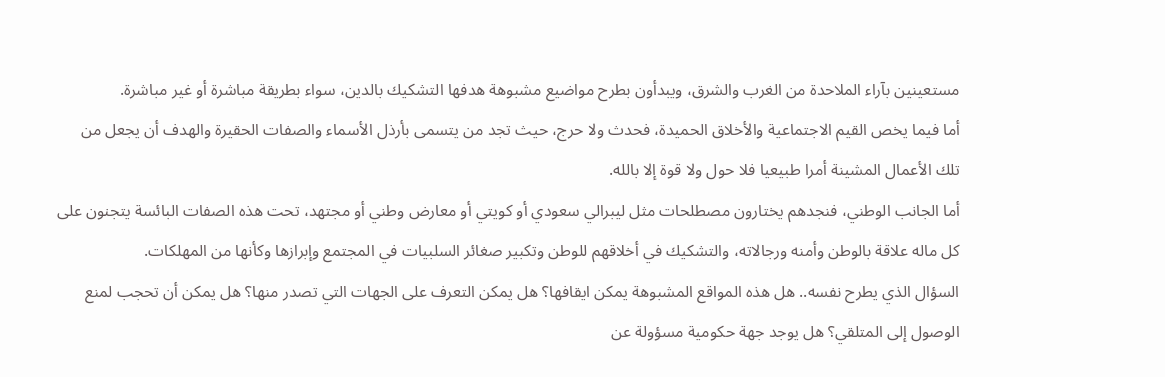مستعينين بآراء الملاحدة من الغرب والشرق، ويبدأون بطرح مواضيع مشبوهة هدفها التشكيك بالدين، سواء بطريقة مباشرة أو غير مباشرة.
أما فيما يخص القيم الاجتماعية والأخلاق الحميدة، فحدث ولا حرج، حيث تجد من يتسمى بأرذل الأسماء والصفات الحقيرة والهدف أن يجعل من تلك الأعمال المشينة أمرا طبيعيا فلا حول ولا قوة إلا بالله.
أما الجانب الوطني، فنجدهم يختارون مصطلحات مثل ليبرالي سعودي أو كويتي أو معارض وطني أو مجتهد، تحت هذه الصفات البائسة يتجنون على كل ماله علاقة بالوطن وأمنه ورجالاته، والتشكيك في أخلاقهم للوطن وتكبير صغائر السلبيات في المجتمع وإبرازها وكأنها من المهلكات.
السؤال الذي يطرح نفسه.. هل هذه المواقع المشبوهة يمكن ايقافها؟ هل يمكن التعرف على الجهات التي تصدر منها؟ هل يمكن أن تحجب لمنع الوصول إلى المتلقي؟ هل يوجد جهة حكومية مسؤولة عن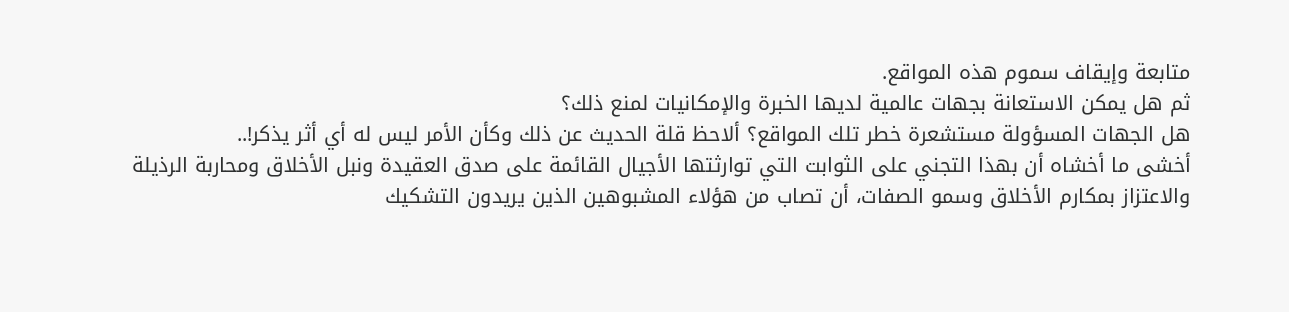متابعة وإيقاف سموم هذه المواقع.
ثم هل يمكن الاستعانة بجهات عالمية لديها الخبرة والإمكانيات لمنع ذلك؟
هل الجهات المسؤولة مستشعرة خطر تلك المواقع؟ ألاحظ قلة الحديث عن ذلك وكأن الأمر ليس له أي أثر يذكر!..
أخشى ما أخشاه أن بهذا التجني على الثوابت التي توارثتها الأجيال القائمة على صدق العقيدة ونبل الأخلاق ومحاربة الرذيلة والاعتزاز بمكارم الأخلاق وسمو الصفات، أن تصاب من هؤلاء المشبوهين الذين يريدون التشكيك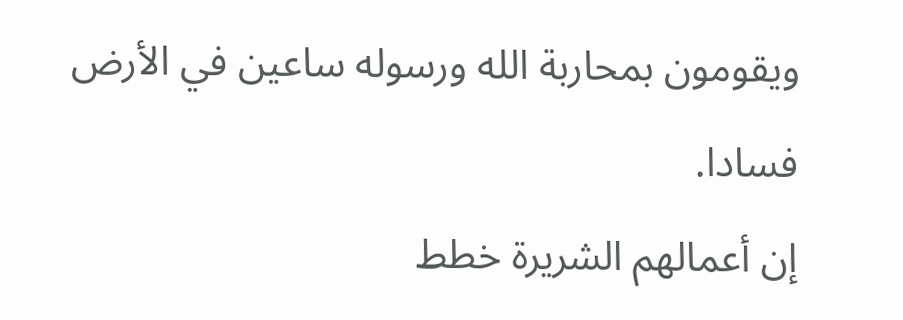ويقومون بمحاربة الله ورسوله ساعين في الأرض فسادا.
إن أعمالهم الشريرة خطط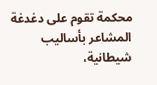محكمة تقوم على دغدغة المشاعر بأساليب شيطانية،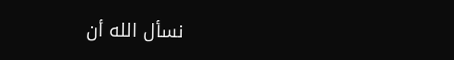نسأل الله أن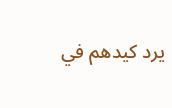يرد كيدهم في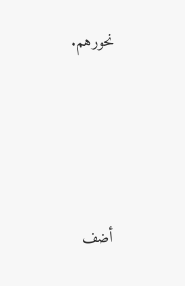نحورهم.





أضف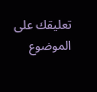تعليقك على الموضوع